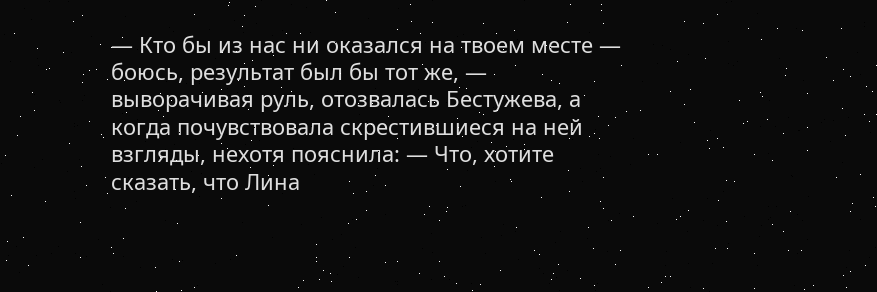— Кто бы из нас ни оказался на твоем месте — боюсь, результат был бы тот же, — выворачивая руль, отозвалась Бестужева, а когда почувствовала скрестившиеся на ней взгляды, нехотя пояснила: — Что, хотите сказать, что Лина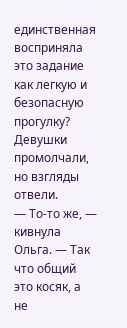единственная восприняла это задание как легкую и безопасную прогулку?
Девушки промолчали, но взгляды отвели.
— То-то же, — кивнула Ольга. — Так что общий это косяк, а не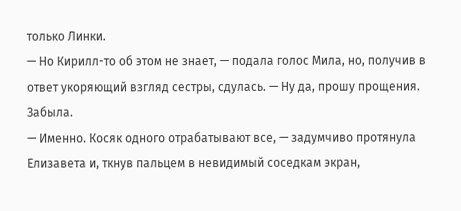только Линки.
— Но Кирилл-то об этом не знает, — подала голос Мила, но, получив в ответ укоряющий взгляд сестры, сдулась. — Ну да, прошу прощения. Забыла.
— Именно. Косяк одного отрабатывают все, — задумчиво протянула Елизавета и, ткнув пальцем в невидимый соседкам экран,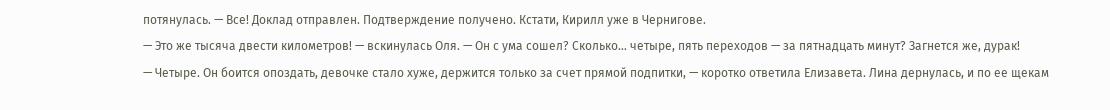потянулась. — Все! Доклад отправлен. Подтверждение получено. Кстати, Кирилл уже в Чернигове.
— Это же тысяча двести километров! — вскинулась Оля. — Он с ума сошел? Сколько… четыре, пять переходов — за пятнадцать минут? Загнется же, дурак!
— Четыре. Он боится опоздать, девочке стало хуже, держится только за счет прямой подпитки, — коротко ответила Елизавета. Лина дернулась, и по ее щекам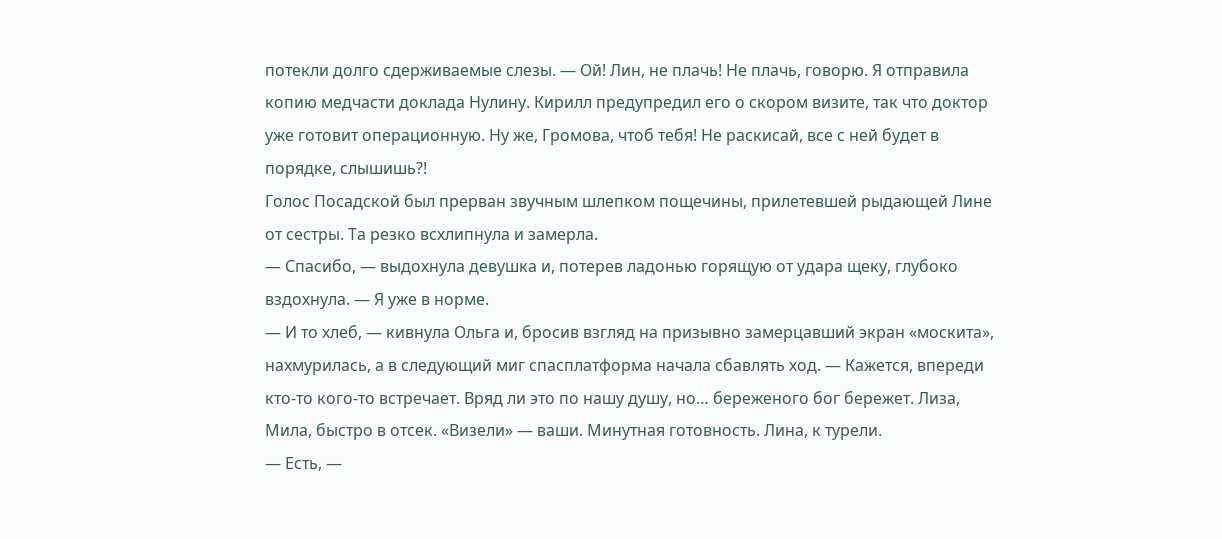потекли долго сдерживаемые слезы. — Ой! Лин, не плачь! Не плачь, говорю. Я отправила копию медчасти доклада Нулину. Кирилл предупредил его о скором визите, так что доктор уже готовит операционную. Ну же, Громова, чтоб тебя! Не раскисай, все с ней будет в порядке, слышишь?!
Голос Посадской был прерван звучным шлепком пощечины, прилетевшей рыдающей Лине от сестры. Та резко всхлипнула и замерла.
— Спасибо, — выдохнула девушка и, потерев ладонью горящую от удара щеку, глубоко вздохнула. — Я уже в норме.
— И то хлеб, — кивнула Ольга и, бросив взгляд на призывно замерцавший экран «москита», нахмурилась, а в следующий миг спасплатформа начала сбавлять ход. — Кажется, впереди кто-то кого-то встречает. Вряд ли это по нашу душу, но… береженого бог бережет. Лиза, Мила, быстро в отсек. «Визели» — ваши. Минутная готовность. Лина, к турели.
— Есть, —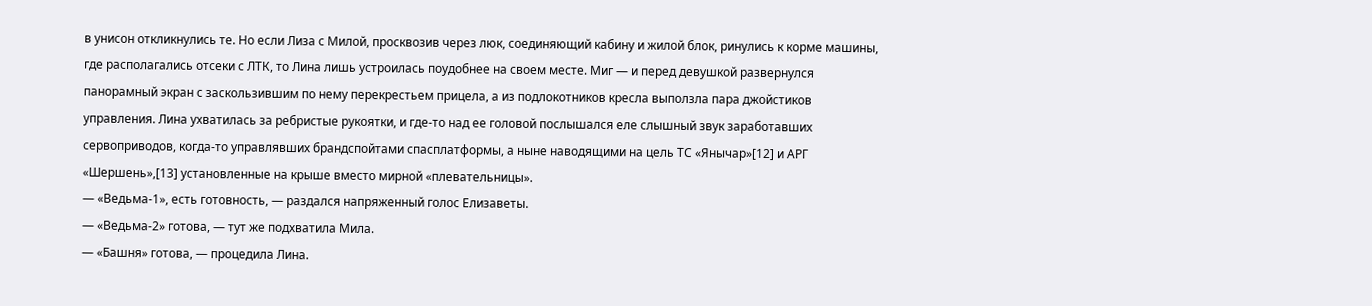в унисон откликнулись те. Но если Лиза с Милой, просквозив через люк, соединяющий кабину и жилой блок, ринулись к корме машины, где располагались отсеки с ЛТК, то Лина лишь устроилась поудобнее на своем месте. Миг — и перед девушкой развернулся панорамный экран с заскользившим по нему перекрестьем прицела, а из подлокотников кресла выползла пара джойстиков управления. Лина ухватилась за ребристые рукоятки, и где-то над ее головой послышался еле слышный звук заработавших сервоприводов, когда-то управлявших брандспойтами спасплатформы, а ныне наводящими на цель ТС «Янычар»[12] и АРГ «Шершень»,[13] установленные на крыше вместо мирной «плевательницы».
— «Ведьма-1», есть готовность, — раздался напряженный голос Елизаветы.
— «Ведьма-2» готова, — тут же подхватила Мила.
— «Башня» готова, — процедила Лина.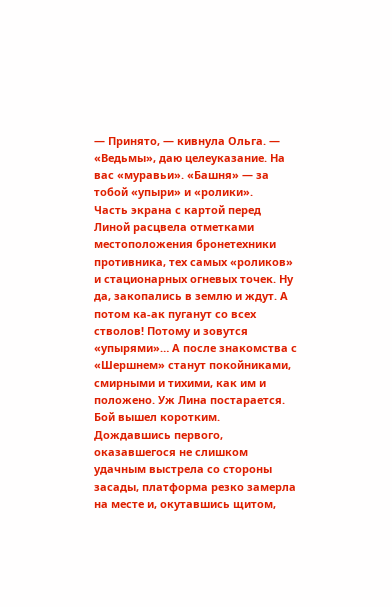— Принято, — кивнула Ольга. — «Ведьмы», даю целеуказание. На вас «муравьи». «Башня» — за тобой «упыри» и «ролики».
Часть экрана с картой перед Линой расцвела отметками местоположения бронетехники противника, тех самых «роликов» и стационарных огневых точек. Ну да, закопались в землю и ждут. А потом ка-ак пуганут со всех стволов! Потому и зовутся «упырями»… А после знакомства с «Шершнем» станут покойниками, смирными и тихими, как им и положено. Уж Лина постарается.
Бой вышел коротким. Дождавшись первого, оказавшегося не слишком удачным выстрела со стороны засады, платформа резко замерла на месте и, окутавшись щитом,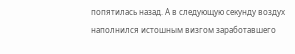попятилась назад. А в следующую секунду воздух наполнился истошным визгом заработавшего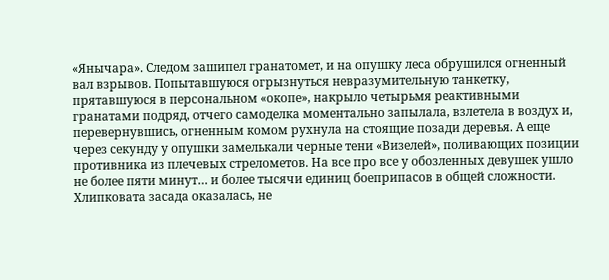«Янычара». Следом зашипел гранатомет, и на опушку леса обрушился огненный вал взрывов. Попытавшуюся огрызнуться невразумительную танкетку, прятавшуюся в персональном «окопе», накрыло четырьмя реактивными гранатами подряд, отчего самоделка моментально запылала, взлетела в воздух и, перевернувшись, огненным комом рухнула на стоящие позади деревья. А еще через секунду у опушки замелькали черные тени «Визелей», поливающих позиции противника из плечевых стрелометов. На все про все у обозленных девушек ушло не более пяти минут… и более тысячи единиц боеприпасов в общей сложности.
Хлипковата засада оказалась, не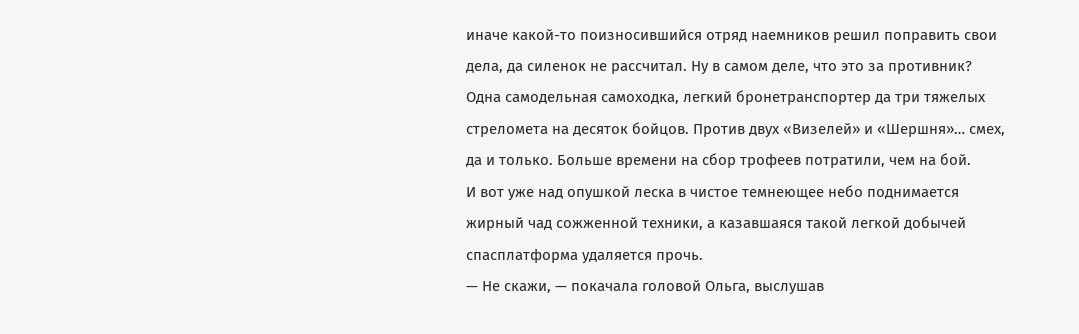иначе какой-то поизносившийся отряд наемников решил поправить свои дела, да силенок не рассчитал. Ну в самом деле, что это за противник? Одна самодельная самоходка, легкий бронетранспортер да три тяжелых стреломета на десяток бойцов. Против двух «Визелей» и «Шершня»… смех, да и только. Больше времени на сбор трофеев потратили, чем на бой.
И вот уже над опушкой леска в чистое темнеющее небо поднимается жирный чад сожженной техники, а казавшаяся такой легкой добычей спасплатформа удаляется прочь.
— Не скажи, — покачала головой Ольга, выслушав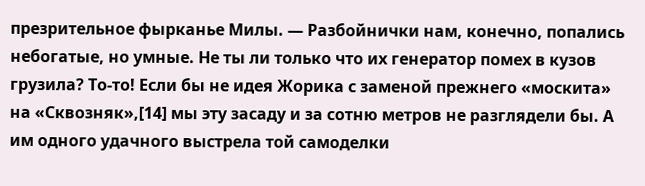презрительное фырканье Милы. — Разбойнички нам, конечно, попались небогатые, но умные. Не ты ли только что их генератор помех в кузов грузила? То-то! Если бы не идея Жорика с заменой прежнего «москита» на «Сквозняк»,[14] мы эту засаду и за сотню метров не разглядели бы. А им одного удачного выстрела той самоделки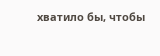хватило бы, чтобы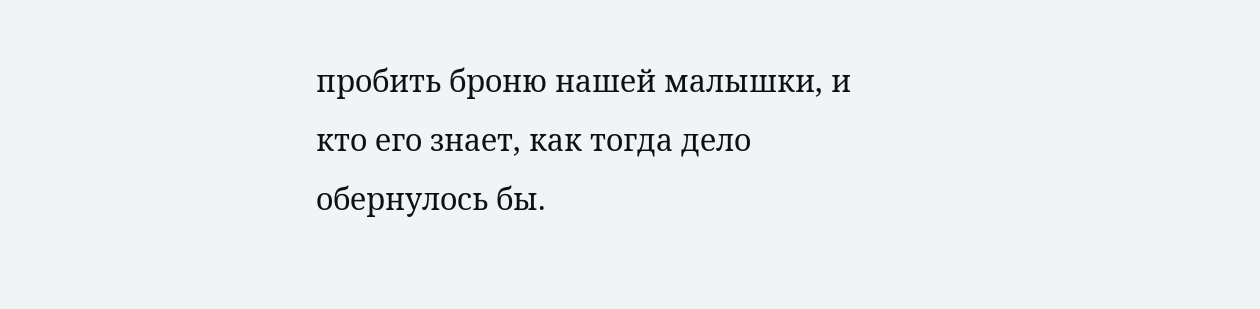пробить броню нашей малышки, и кто его знает, как тогда дело обернулось бы.